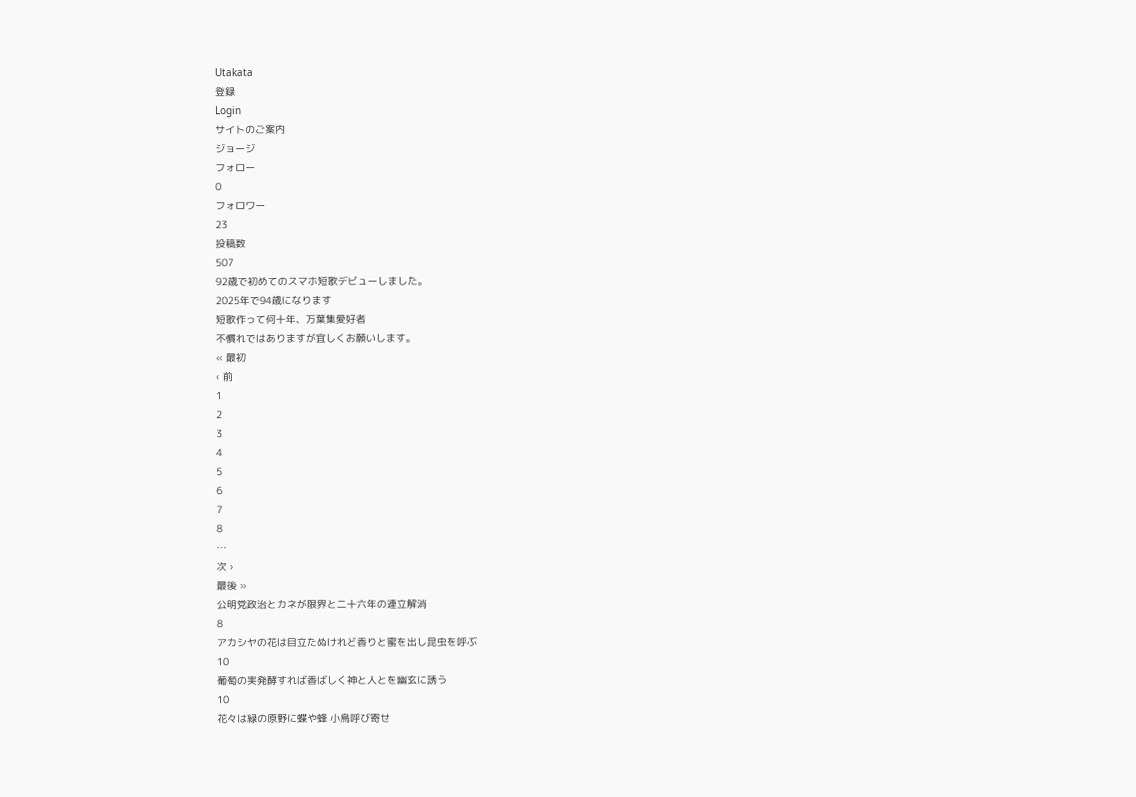Utakata
登録
Login
サイトのご案内
ジョージ
フォロー
0
フォロワー
23
投稿数
507
92歳で初めてのスマホ短歌デビューしました。
2025年で94歳になります
短歌作って何十年、万葉集愛好者
不慣れではありますが宜しくお願いします。
« 最初
‹ 前
1
2
3
4
5
6
7
8
…
次 ›
最後 »
公明党政治とカネが限界と二十六年の連立解消
8
アカシヤの花は目立たぬけれど香りと蜜を出し昆虫を呼ぶ
10
葡萄の実発酵すれば香ばしく神と人とを幽玄に誘う
10
花々は緑の原野に蝶や蜂 小鳥呼び寄せ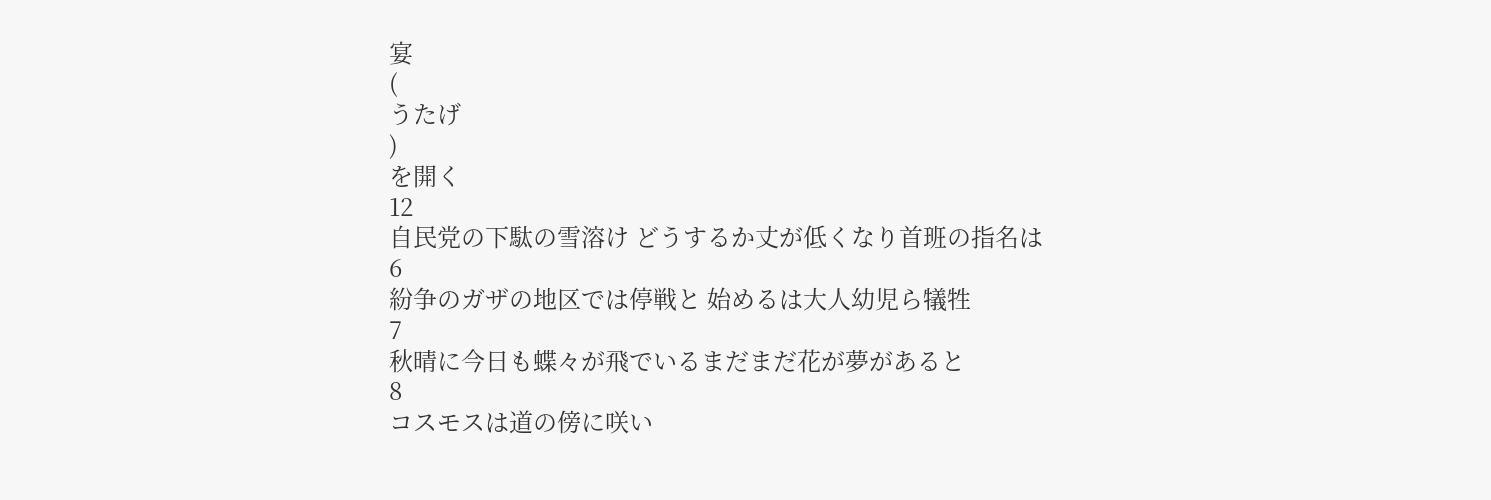宴
(
うたげ
)
を開く
12
自民党の下駄の雪溶け どうするか丈が低くなり首班の指名は
6
紛争のガザの地区では停戦と 始めるは大人幼児ら犠牲
7
秋晴に今日も蝶々が飛でいるまだまだ花が夢があると
8
コスモスは道の傍に咲い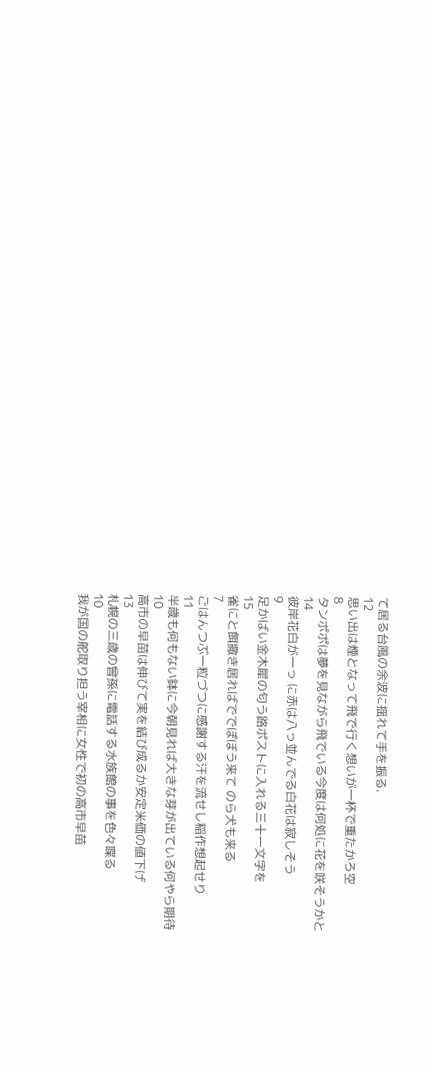て居る台風の余波に揺れて手を振る.
12
思い出は煙となって飛で行く想いが一杯で重たかろ空
8
タンポポは夢を見ながら飛でいる今度は何処に花を咲そうかと
14
彼岸花白が一っ に赤は八っ並んでる白花は寂しそう
9
足かばい金木犀の匂う路ポストに入れる三十一文字を
15
雀にと餌撒き居ればででぽぼう来て のら犬も来る
7
ごはんつぶ一粒づつに感謝する汗を流せし稲作想起せり
11
半歳も何もない鉢に今朝見れば大きな芽が出ている何やら期待
10
高市の早苗は伸びて実を結び成るか安定米価の値下げ
13
札幌の三歳の曾孫に電話する水族館の事を色々喋る
10
我が国の舵取り担う宰相に女性で初の高市早苗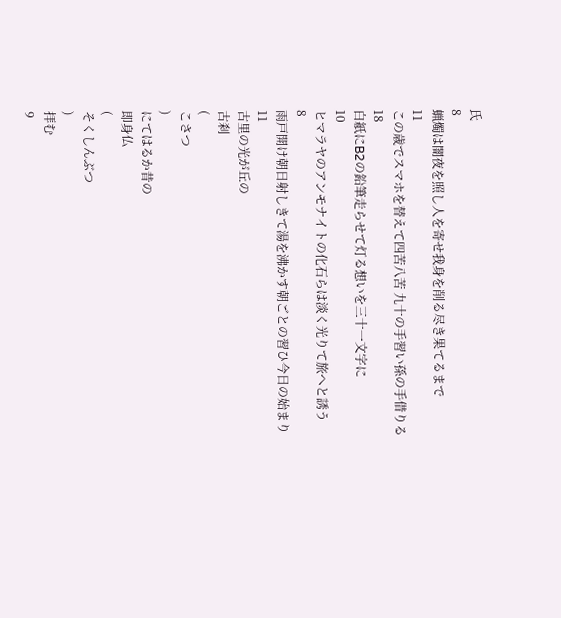氏
8
蝋燭は闇夜を照し人を寄せ我身を削る尽き果てるまで
11
この歳でスマホを替えて四苦八苦 九十の手習い孫の手借りる
18
白紙にB2の鉛筆走らせて灯る想いを三十一文字に
10
ヒマラヤのアンモナイトの化石らは淡く光りて旅へと誘う
8
雨戸開け朝日射しきて湯を沸かす朝ごとの習ひ今日の始まり
11
古里の光が丘の
古刹
(
こさつ
)
にてはるか昔の
即身仏
(
そくしんぶつ
)
拝む
9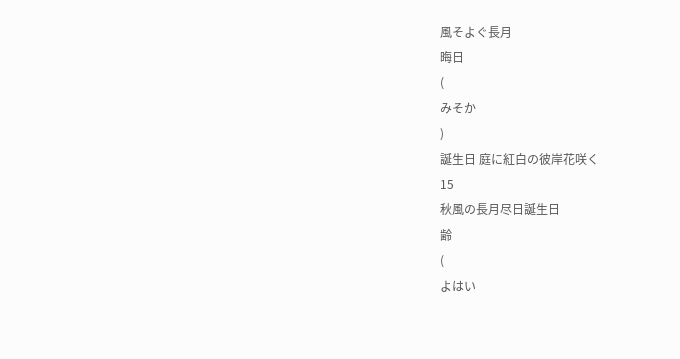風そよぐ長月
晦日
(
みそか
)
誕生日 庭に紅白の彼岸花咲く
15
秋風の長月尽日誕生日
齢
(
よはい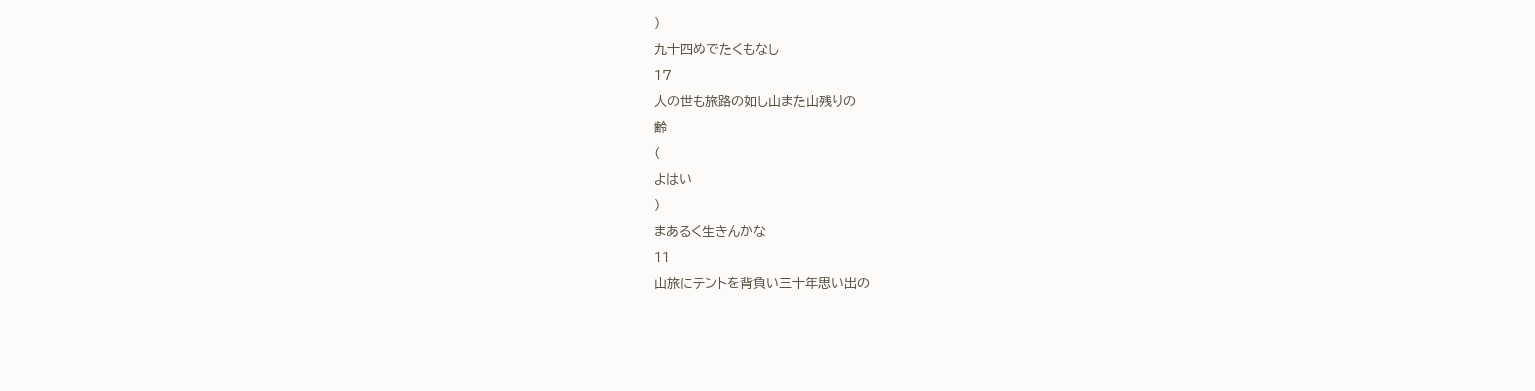)
九十四めでたくもなし
17
人の世も旅路の如し山また山残りの
齢
(
よはい
)
まあるく生きんかな
11
山旅にテントを背負い三十年思い出の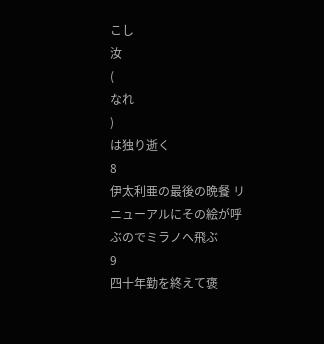こし
汝
(
なれ
)
は独り逝く
8
伊太利亜の最後の晩餐 リニューアルにその絵が呼ぶのでミラノへ飛ぶ
9
四十年勤を終えて褒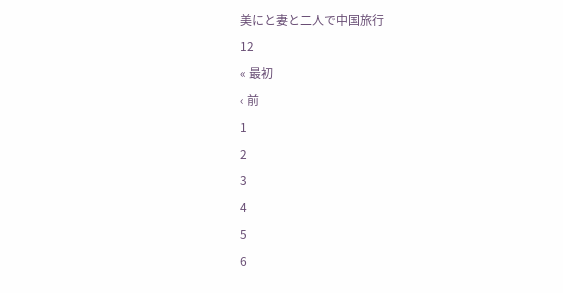美にと妻と二人で中国旅行
12
« 最初
‹ 前
1
2
3
4
5
6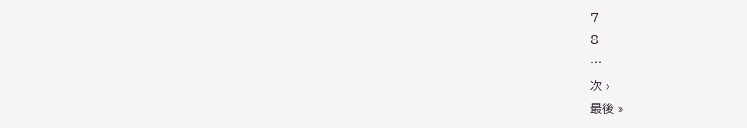7
8
…
次 ›
最後 »